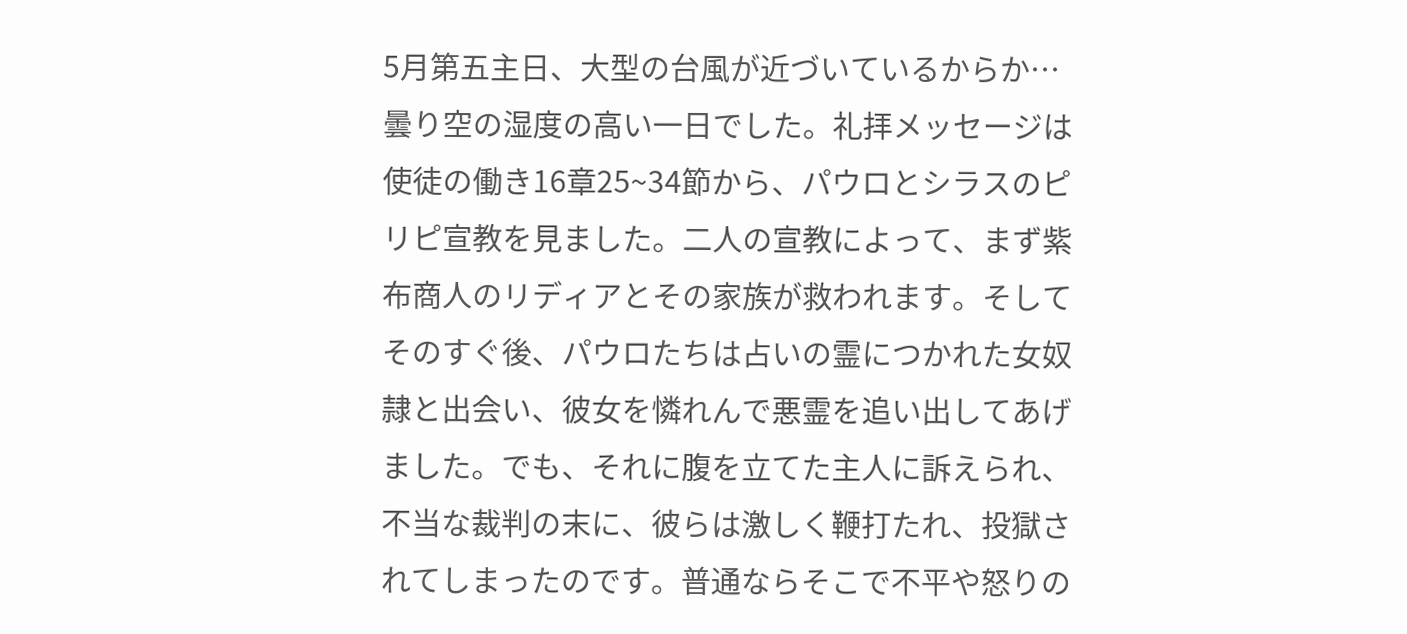5月第五主日、大型の台風が近づいているからか…曇り空の湿度の高い一日でした。礼拝メッセージは使徒の働き16章25~34節から、パウロとシラスのピリピ宣教を見ました。二人の宣教によって、まず紫布商人のリディアとその家族が救われます。そしてそのすぐ後、パウロたちは占いの霊につかれた女奴隷と出会い、彼女を憐れんで悪霊を追い出してあげました。でも、それに腹を立てた主人に訴えられ、不当な裁判の末に、彼らは激しく鞭打たれ、投獄されてしまったのです。普通ならそこで不平や怒りの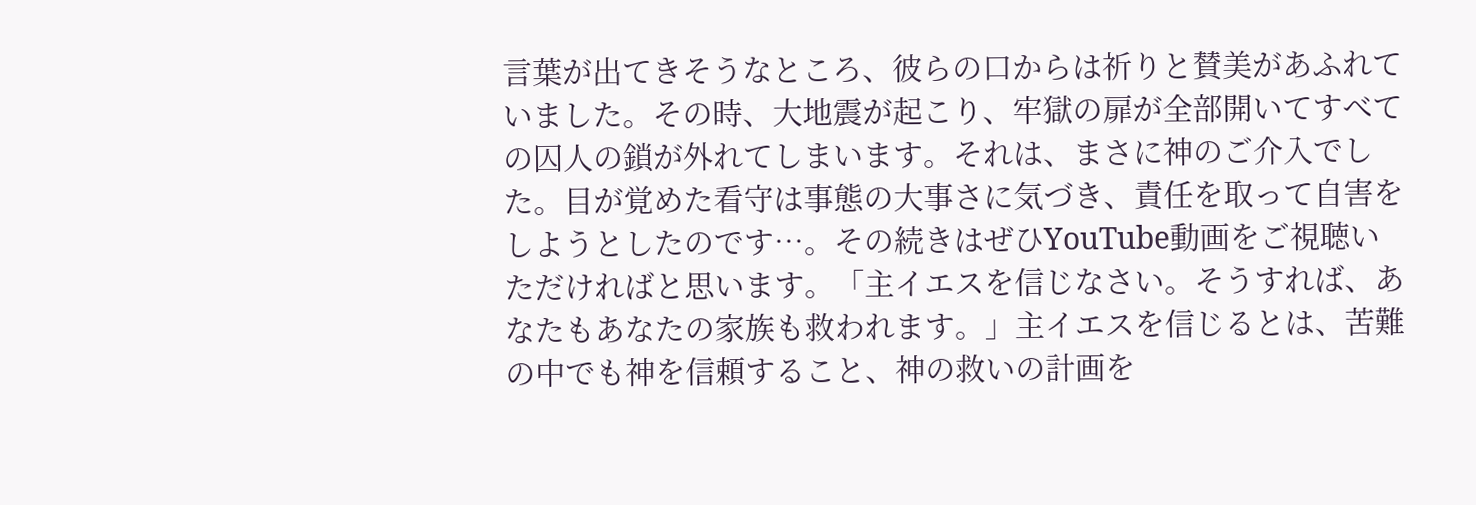言葉が出てきそうなところ、彼らの口からは祈りと賛美があふれていました。その時、大地震が起こり、牢獄の扉が全部開いてすべての囚人の鎖が外れてしまいます。それは、まさに神のご介入でした。目が覚めた看守は事態の大事さに気づき、責任を取って自害をしようとしたのです…。その続きはぜひYouTube動画をご視聴いただければと思います。「主イエスを信じなさい。そうすれば、あなたもあなたの家族も救われます。」主イエスを信じるとは、苦難の中でも神を信頼すること、神の救いの計画を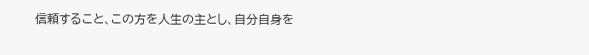信頼すること、この方を人生の主とし、自分自身を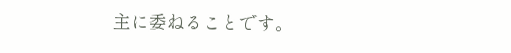主に委ねることです。